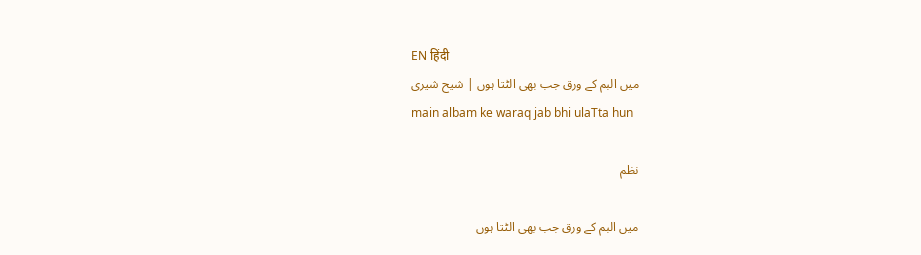EN हिंदी
میں البم کے ورق جب بھی الٹتا ہوں | شیح شیری
main albam ke waraq jab bhi ulaTta hun

نظم

میں البم کے ورق جب بھی الٹتا ہوں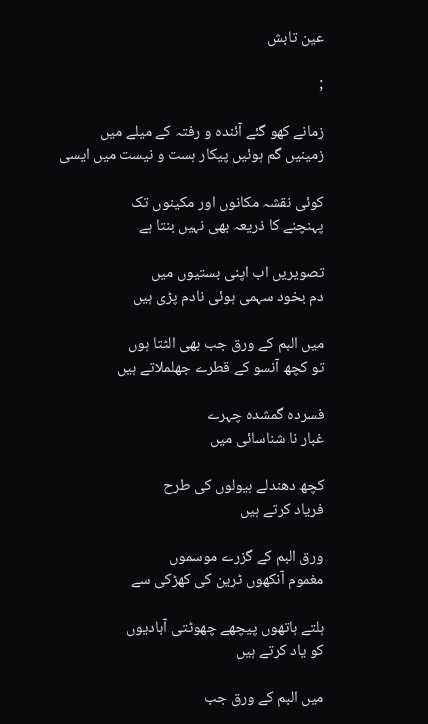عین تابش

;

زمانے کھو گئے آئندہ و رفتہ کے میلے میں
زمینیں گم ہوئیں پیکار ہست و نیست میں ایسی

کوئی نقشہ مکانوں اور مکینوں تک
پہنچنے کا ذریعہ بھی نہیں بنتا ہے

تصویریں اب اپنی بستیوں میں
دم بخود سہمی ہوئی نادم پڑی ہیں

میں البم کے ورق جب بھی الٹتا ہوں
تو کچھ آنسو کے قطرے جھلملاتے ہیں

فسردہ گمشدہ چہرے
غبار نا شناسائی میں

کچھ دھندلے ہیولوں کی طرح
فریاد کرتے ہیں

ورق البم کے گزرے موسموں
مغموم آنکھوں ٹرین کی کھڑکی سے

ہلتے ہاتھوں پیچھے چھوٹتی آبادیوں
کو یاد کرتے ہیں

میں البم کے ورق جب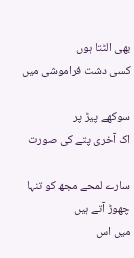بھی الٹتا ہوں
کسی دشت فراموشی میں

سوکھے پیڑ پر
اک آخری پتے کی صورت

سارے لمحے مجھ کو تنہا چھوڑ آتے ہیں
میں اس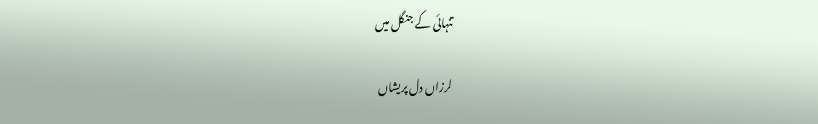تنہائی کے جنگل میں

لرزاں دل پریشاں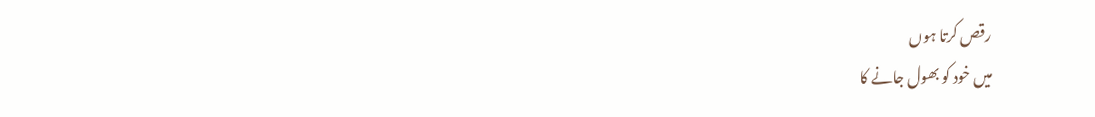رقص کرتا ہوں
میں خود کو بھول جانے کا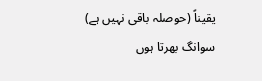یقیناً (حوصلہ باقی نہیں ہے)
سوانگ بھرتا ہوں